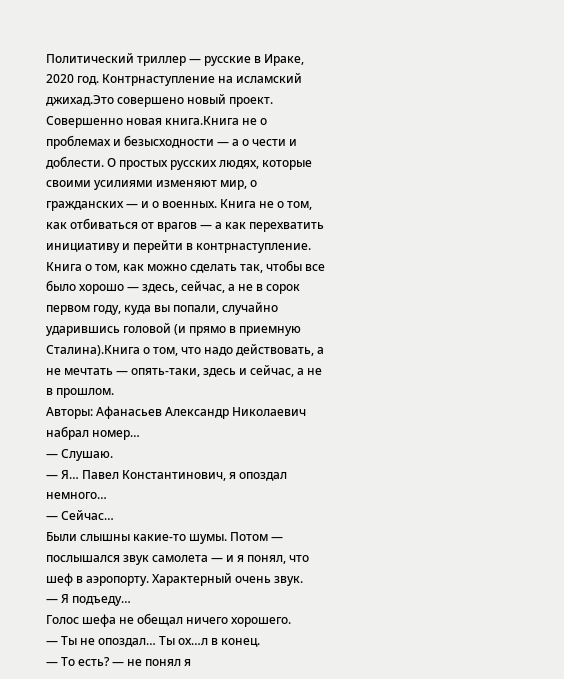Политический триллер — русские в Ираке, 2020 год. Контрнаступление на исламский джихад.Это совершено новый проект. Совершенно новая книга.Книга не о проблемах и безысходности — а о чести и доблести. О простых русских людях, которые своими усилиями изменяют мир, о гражданских — и о военных. Книга не о том, как отбиваться от врагов — а как перехватить инициативу и перейти в контрнаступление. Книга о том, как можно сделать так, чтобы все было хорошо — здесь, сейчас, а не в сорок первом году, куда вы попали, случайно ударившись головой (и прямо в приемную Сталина).Книга о том, что надо действовать, а не мечтать — опять-таки, здесь и сейчас, а не в прошлом.
Авторы: Афанасьев Александр Николаевич
набрал номер…
— Слушаю.
— Я… Павел Константинович, я опоздал немного…
— Сейчас…
Были слышны какие-то шумы. Потом — послышался звук самолета — и я понял, что шеф в аэропорту. Характерный очень звук.
— Я подъеду…
Голос шефа не обещал ничего хорошего.
— Ты не опоздал… Ты ох…л в конец.
— То есть? — не понял я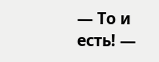— То и есть! —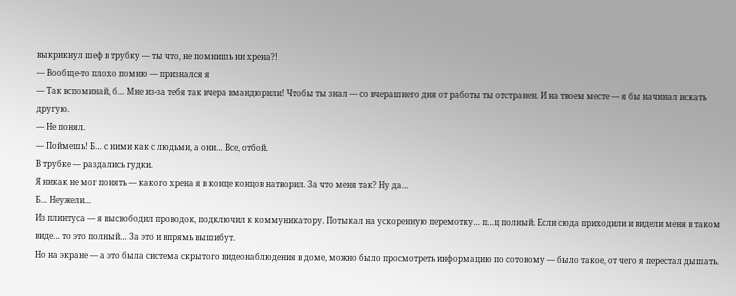выкрикнул шеф в трубку — ты что, не помнишь ни хрена?!
— Вообще-то плохо помню — признался я
— Так вспоминай, б… Мне из-за тебя так вчера вмандюрили! Чтобы ты знал — со вчерашнего дня от работы ты отстранен. И на твоем месте — я бы начинал искать другую.
— Не понял.
— Поймешь! Б… с ними как с людьми, а они… Все, отбой.
В трубке — раздались гудки.
Я никак не мог понять — какого хрена я в конце концов натворил. За что меня так? Ну да…
Б… Неужели…
Из плинтуса — я высвободил проводок, подключил к коммуникатору. Потыкал на ускоренную перемотку… п…ц полный. Если сюда приходили и видели меня в таком виде… то это полный… За это и впрямь вышибут.
Но на экране — а это была система скрытого видеонаблюдения в доме, можно было просмотреть информацию по сотовому — было такое, от чего я перестал дышать.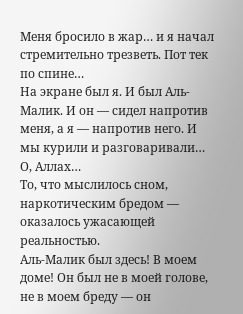Меня бросило в жар… и я начал стремительно трезветь. Пот тек по спине…
На экране был я. И был Аль-Малик. И он — сидел напротив меня, а я — напротив него. И мы курили и разговаривали…
О, Аллах…
То, что мыслилось сном, наркотическим бредом — оказалось ужасающей реальностью.
Аль-Малик был здесь! В моем доме! Он был не в моей голове, не в моем бреду — он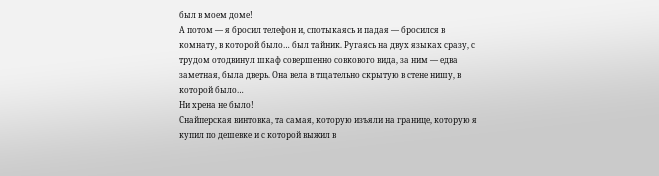был в моем доме!
А потом — я бросил телефон и, спотыкаясь и падая — бросился в комнату, в которой было… был тайник. Ругаясь на двух языках сразу, с трудом отодвинул шкаф совершенно совкового вида, за ним — едва заметная, была дверь. Она вела в тщательно скрытую в стене нишу, в которой было…
Ни хрена не было!
Снайперская винтовка, та самая, которую изъяли на границе, которую я купил по дешевке и с которой выжил в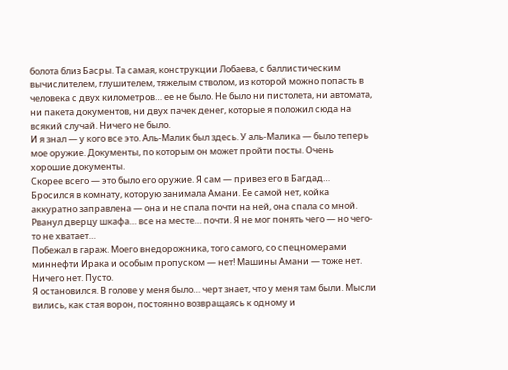болота близ Басры. Та самая, конструкции Лобаева, с баллистическим вычислителем, глушителем, тяжелым стволом, из которой можно попасть в человека с двух километров… ее не было. Не было ни пистолета, ни автомата, ни пакета документов, ни двух пачек денег, которые я положил сюда на всякий случай. Ничего не было.
И я знал — у кого все это. Аль-Малик был здесь. У аль-Малика — было теперь мое оружие. Документы, по которым он может пройти посты. Очень хорошие документы.
Скорее всего — это было его оружие. Я сам — привез его в Багдад…
Бросился в комнату, которую занимала Амани. Ее самой нет, койка аккуратно заправлена — она и не спала почти на ней, она спала со мной. Рванул дверцу шкафа… все на месте… почти. Я не мог понять чего — но чего-то не хватает…
Побежал в гараж. Моего внедорожника, того самого, со спецномерами миннефти Ирака и особым пропуском — нет! Машины Амани — тоже нет. Ничего нет. Пусто.
Я остановился. В голове у меня было… черт знает, что у меня там были. Мысли вились, как стая ворон, постоянно возвращаясь к одному и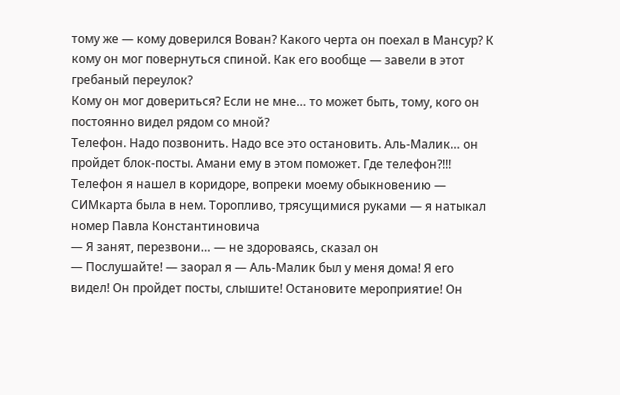тому же — кому доверился Вован? Какого черта он поехал в Мансур? К кому он мог повернуться спиной. Как его вообще — завели в этот гребаный переулок?
Кому он мог довериться? Если не мне… то может быть, тому, кого он постоянно видел рядом со мной?
Телефон. Надо позвонить. Надо все это остановить. Аль-Малик… он пройдет блок-посты. Амани ему в этом поможет. Где телефон?!!!
Телефон я нашел в коридоре, вопреки моему обыкновению — СИМкарта была в нем. Торопливо, трясущимися руками — я натыкал номер Павла Константиновича
— Я занят, перезвони… — не здороваясь, сказал он
— Послушайте! — заорал я — Аль-Малик был у меня дома! Я его видел! Он пройдет посты, слышите! Остановите мероприятие! Он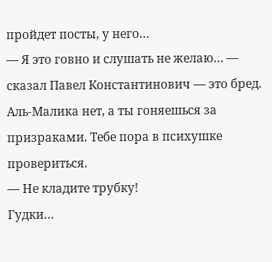пройдет посты, у него…
— Я это говно и слушать не желаю… — сказал Павел Константинович — это бред. Аль-Малика нет, а ты гоняешься за призраками. Тебе пора в психушке провериться.
— Не кладите трубку!
Гудки…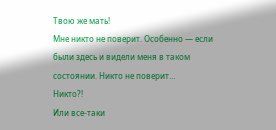Твою же мать!
Мне никто не поверит. Особенно — если были здесь и видели меня в таком состоянии. Никто не поверит…
Никто?!
Или все-таки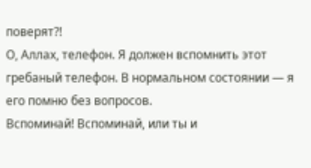поверят?!
О, Аллах, телефон. Я должен вспомнить этот гребаный телефон. В нормальном состоянии — я его помню без вопросов.
Вспоминай! Вспоминай, или ты и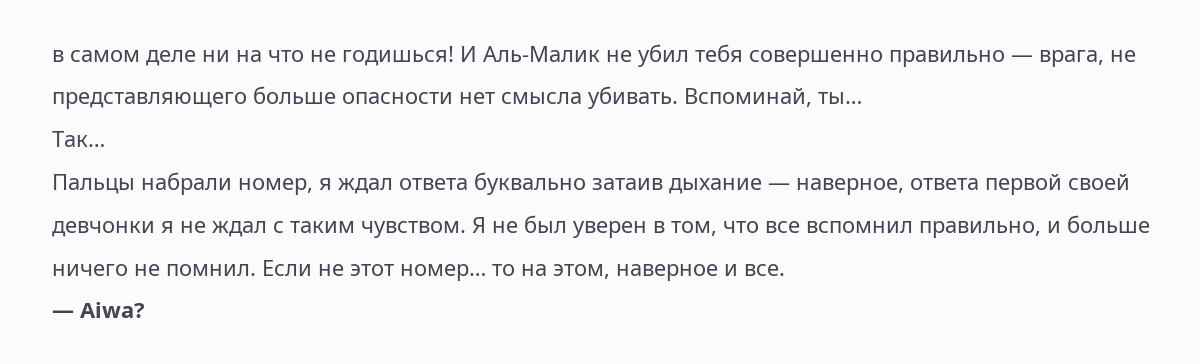в самом деле ни на что не годишься! И Аль-Малик не убил тебя совершенно правильно — врага, не представляющего больше опасности нет смысла убивать. Вспоминай, ты…
Так…
Пальцы набрали номер, я ждал ответа буквально затаив дыхание — наверное, ответа первой своей девчонки я не ждал с таким чувством. Я не был уверен в том, что все вспомнил правильно, и больше ничего не помнил. Если не этот номер… то на этом, наверное и все.
— Aiwa?